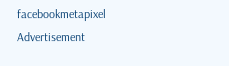facebookmetapixel
Advertisement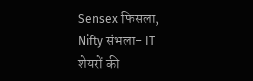Sensex फिसला, Nifty संभला- IT शेयरों की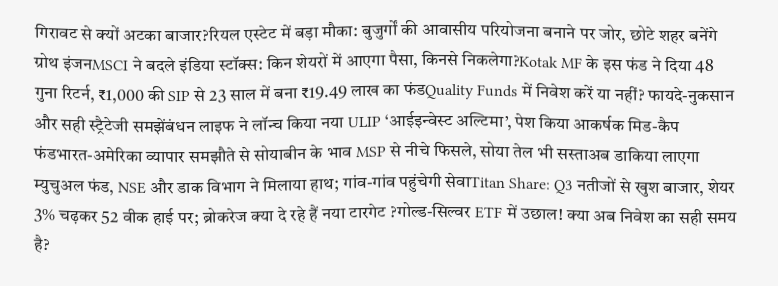गिरावट से क्यों अटका बाजार?रियल एस्टेट में बड़ा मौका: बुजुर्गों की आवासीय परियोजना बनाने पर जोर, छोटे शहर बनेंगे ग्रोथ इंजनMSCI ने बदले इंडिया स्टॉक्स: किन शेयरों में आएगा पैसा, किनसे निकलेगा?Kotak MF के इस फंड ने दिया 48 गुना रिटर्न, ₹1,000 की SIP से 23 साल में बना ₹19.49 लाख का फंडQuality Funds में निवेश करें या नहीं? फायदे-नुकसान और सही स्ट्रैटेजी समझेंबंधन लाइफ ने लॉन्च किया नया ULIP ‘आईइन्‍वेस्‍ट अल्टिमा’, पेश किया आकर्षक मिड-कैप फंडभारत-अमेरिका व्यापार समझौते से सोयाबीन के भाव MSP से नीचे फिसले, सोया तेल भी सस्ताअब डाकिया लाएगा म्युचुअल फंड, NSE और डाक विभाग ने मिलाया हाथ; गांव-गांव पहुंचेगी सेवाTitan Share: Q3 नतीजों से खुश बाजार, शेयर 3% चढ़कर 52 वीक हाई पर; ब्रोकरेज क्या दे रहे हैं नया टारगेट ?गोल्ड-सिल्वर ETF में उछाल! क्या अब निवेश का सही समय है?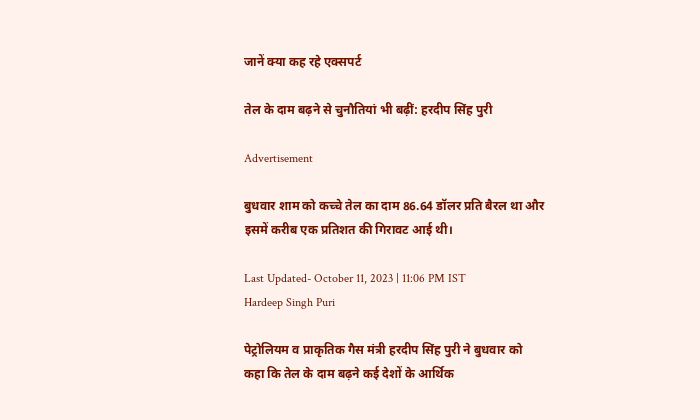जानें क्या कह रहे एक्सपर्ट

तेल के दाम बढ़ने से चुनौतियां भी बढ़ीं: हरदीप सिंह पुरी

Advertisement

बुधवार शाम को कच्चे तेल का दाम 86.64 डॉलर प्रति बैरल था और इसमें करीब एक प्रतिशत की गिरावट आई थी।

Last Updated- October 11, 2023 | 11:06 PM IST
Hardeep Singh Puri

पेट्रोलियम व प्राकृतिक गैस मंत्री हरदीप सिंह पुरी ने बुधवार को कहा कि तेल के दाम बढ़ने कई देशों के आर्थिक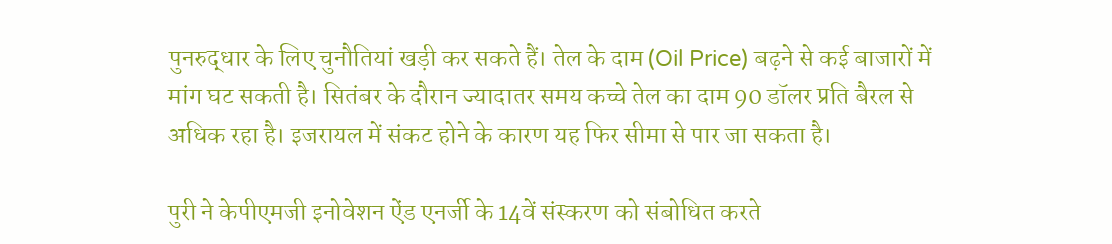पुनरुद्धार के लिए चुनौतियां खड़ी कर सकते हैं। तेल के दाम (Oil Price) बढ़ने से कई बाजारों में मांग घट सकती है। सितंबर के दौरान ज्यादातर समय कच्चे तेल का दाम 90 डॉलर प्रति बैरल से अधिक रहा है। इजरायल में संकट होने के कारण यह फिर सीमा से पार जा सकता है।

पुरी ने केपीएमजी इनोवेशन ऐंड एनर्जी के 14वें संस्करण को संबोधित करते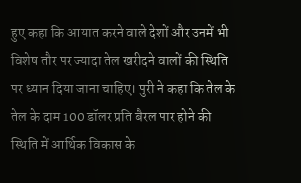हुए कहा कि आयात करने वाले देशों और उनमें भी विशेष तौर पर ज्यादा तेल खरीदने वालों की स्थिति पर ध्यान दिया जाना चाहिए। पुरी ने कहा कि तेल के तेल के दाम 100 डॉलर प्रति बैरल पार होने की स्थिति में आर्थिक विकास के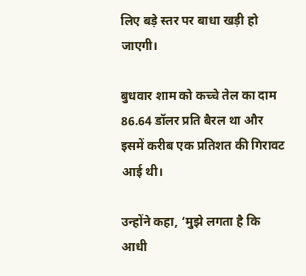लिए बड़े स्तर पर बाधा खड़ी हो जाएगी।

बुधवार शाम को कच्चे तेल का दाम 86.64 डॉलर प्रति बैरल था और इसमें करीब एक प्रतिशत की गिरावट आई थी।

उन्होंने कहा, ‘मुझे लगता है कि आधी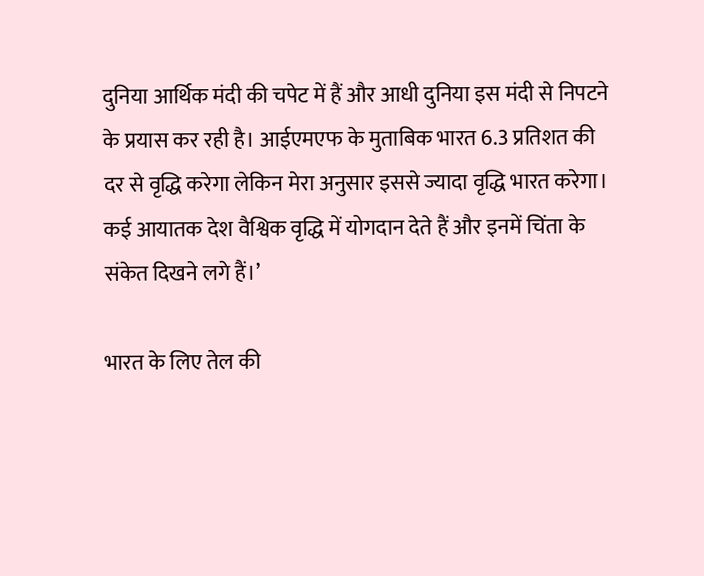दुनिया आर्थिक मंदी की चपेट में हैं और आधी दुनिया इस मंदी से निपटने के प्रयास कर रही है। आईएमएफ के मुताबिक भारत 6.3 प्रतिशत की दर से वृद्धि करेगा लेकिन मेरा अनुसार इससे ज्यादा वृद्धि भारत करेगा। कई आयातक देश वैश्विक वृद्धि में योगदान देते हैं और इनमें चिंता के संकेत दिखने लगे हैं।’

भारत के लिए तेल की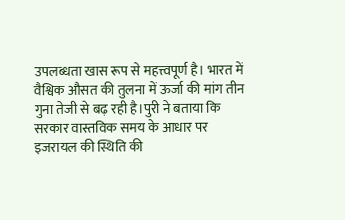उपलब्धता खास रूप से महत्त्वपूर्ण है। भारत में वैश्विक औसत की तुलना में ऊर्जा की मांग तीन गुना तेजी से बढ़ रही है।पुरी ने बताया कि सरकार वास्तविक समय के आधार पर इजरायल की स्थिति की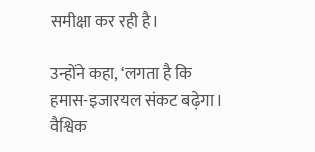समीक्षा कर रही है।

उन्होंने कहा, ‘लगता है कि हमास-इजारयल संकट बढ़ेगा। वैश्विक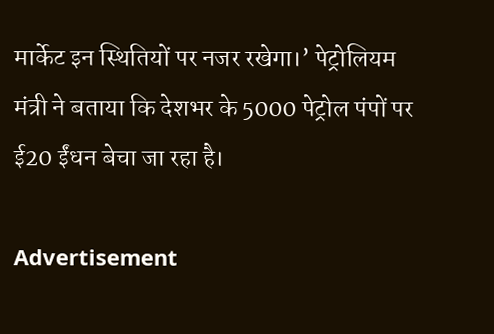मार्केट इन स्थितियों पर नजर रखेगा।’ पेट्रोलियम मंत्री ने बताया कि देशभर के 5000 पेट्रोल पंपों पर ई20 ईंधन बेचा जा रहा है।

Advertisement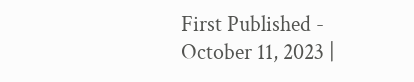First Published - October 11, 2023 |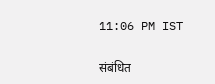11:06 PM IST

संबंधित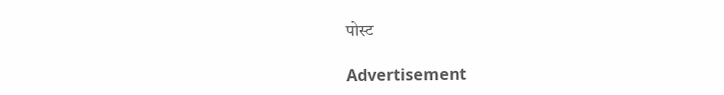पोस्ट

Advertisement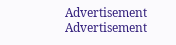Advertisement
Advertisement